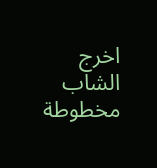اخرج الشاب مخطوطة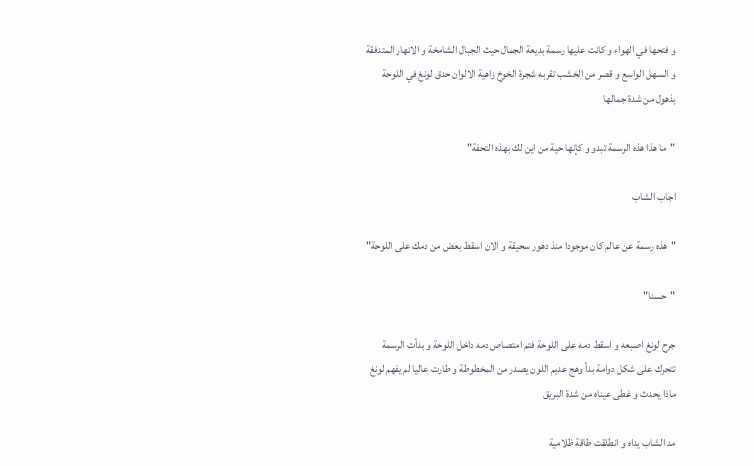و فتحها في الهواء و كانت عليها رسمة بديعة الجمال حيث الجبال الشامخة و الانهار المتدفقة و السهل الواسع و قصر من الخشب تقربه شجرة الخوخ زاهية الالوان حدق لونغ في اللوحة بذهول من شدة جمالها

"ما هذا هذه الرسمة تبدو و كإنها حية من اين لك بهذه التحفة"

اجاب الشاب

"هذه رسمة عن عالم كان موجودا منذ دهور سحيقة و الان اسقط بعض من دمك على اللوحة"

"حسنا"

جرح لونغ اصبعه و اسقط دمه على اللوحة فتم امتصاص دمه داخل اللوحة و بدأت الرسمة تتحرك على شكل دوامة بدأ وهج عديم اللون يصدر من المخطوطة و طارت عاليا لم يفهم لونغ ماذا يحدث و غطى عيناه من شدة البريق

مد الشاب يداه و انطلقت طاقة ظلامية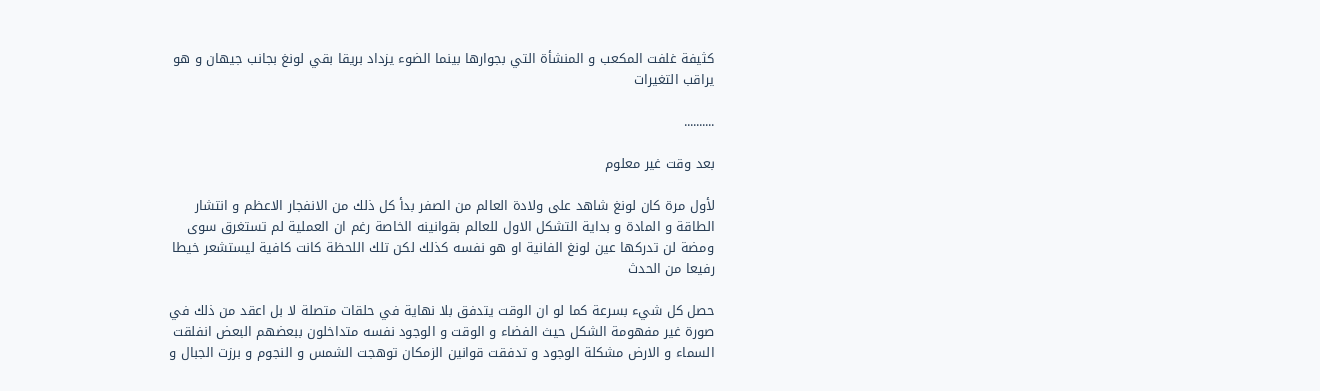كثيفة غلفت المكعب و المنشأة التي بجوارها بينما الضوء يزداد بريقا بقي لونغ بجانب جيهان و هو يراقب التغيرات

..........

بعد وقت غير معلوم

لأول مرة كان لونغ شاهد على ولادة العالم من الصفر بدأ كل ذلك من الانفجار الاعظم و انتشار الطاقة و المادة و بداية التشكل الاول للعالم بقوانينه الخاصة رغم ان العملية لم تستغرق سوى ومضة لن تدركها عين لونغ الفانية او هو نفسه كذلك لكن تلك اللحظة كانت كافية ليستشعر خيطا رفيعا من الحدث

حصل كل شيء بسرعة كما لو ان الوقت يتدفق بلا نهاية في حلقات متصلة لا بل اعقد من ذلك في صورة غير مفهومة الشكل حيث الفضاء و الوقت و الوجود نفسه متداخلون ببعضهم البعض انفلقت السماء و الارض مشكلة الوجود و تدفقت قوانين الزمكان توهجت الشمس و النجوم و برزت الجبال و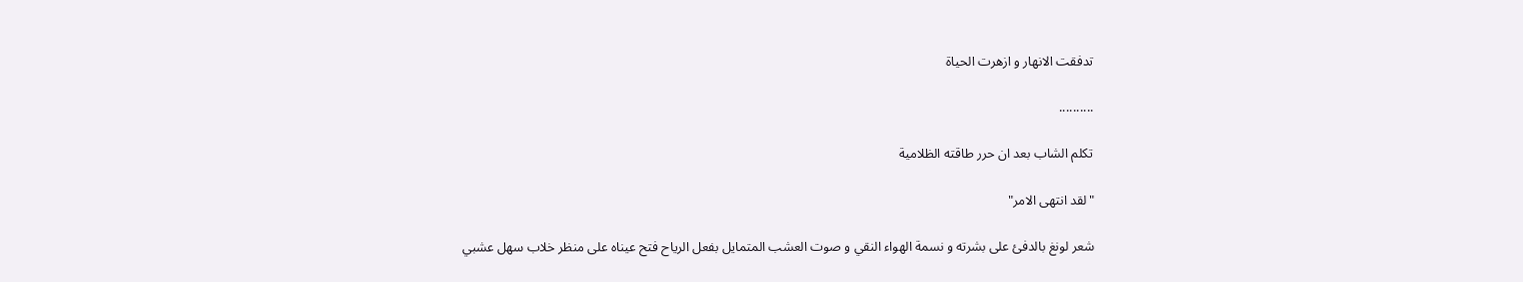تدفقت الانهار و ازهرت الحياة

..........

تكلم الشاب بعد ان حرر طاقته الظلامية

"لقد انتهى الامر"

شعر لونغ بالدفئ على بشرته و نسمة الهواء النقي و صوت العشب المتمايل بفعل الرياح فتح عيناه على منظر خلاب سهل عشبي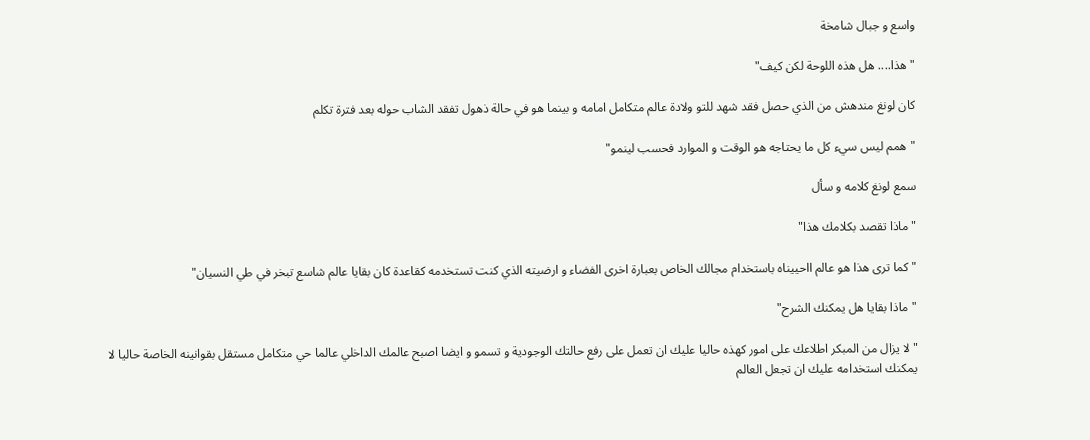واسع و جبال شامخة

"هذا.... هل هذه اللوحة لكن كيف"

كان لونغ مندهش من الذي حصل فقد شهد للتو ولادة عالم متكامل امامه و بينما هو في حالة ذهول تفقد الشاب حوله بعد فترة تكلم

"همم ليس سيء كل ما يحتاجه هو الوقت و الموارد فحسب لينمو"

سمع لونغ كلامه و سأل

"ماذا تقصد بكلامك هذا"

"كما ترى هذا هو عالم ااحييناه باستخدام مجالك الخاص بعبارة اخرى الفضاء و ارضيته الذي كنت تستخدمه كقاعدة كان بقايا عالم شاسع تبخر في طي النسيان"

"ماذا بقايا هل يمكنك الشرح"

"لا يزال من المبكر اطلاعك على امور كهذه حاليا عليك ان تعمل على رفع حالتك الوجودية و تسمو و ايضا اصبح عالمك الداخلي عالما حي متكامل مستقل بقوانينه الخاصة حاليا لا يمكنك استخدامه عليك ان تجعل العالم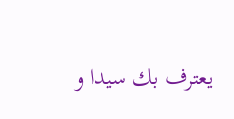يعترف بك سيدا و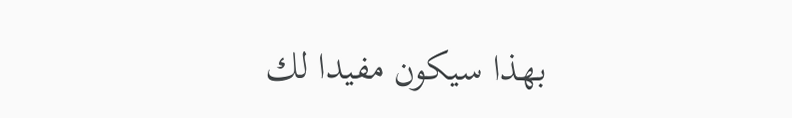بهذا سيكون مفيدا لك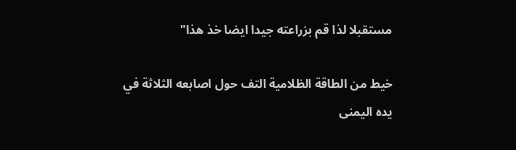مستقبلا لذا قم بزراعته جيدا ايضا خذ هذا"

خيط من الطاقة الظلامية التف حول اصابعه الثلاثة في يده اليمنى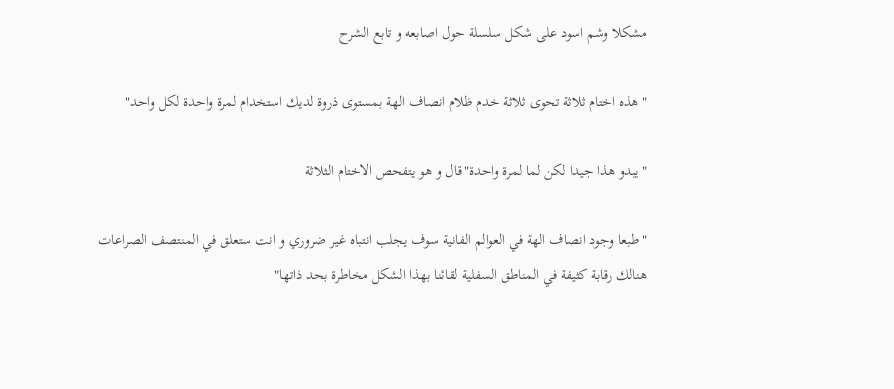مشكلا وشم اسود على شكل سلسلة حول اصابعه و تابع الشرح

"هذه اختام ثلاثة تحوى ثلاثة خدم ظلام انصاف الهة بمستوى ذروة لديك استخدام لمرة واحدة لكل واحد"

"يبدو هذا جيدا لكن لما لمرة واحدة"قال و هو يتفحص الاختام الثلاثة

"طبعا وجود انصاف الهة في العوالم الفانية سوف يجلب انتباه غير ضروري و انت ستعلق في المنتصف الصراعات هنالك رقابة كثيفة في المناطق السفلية لقائنا بهذا الشكل مخاطرة بحد ذاتها"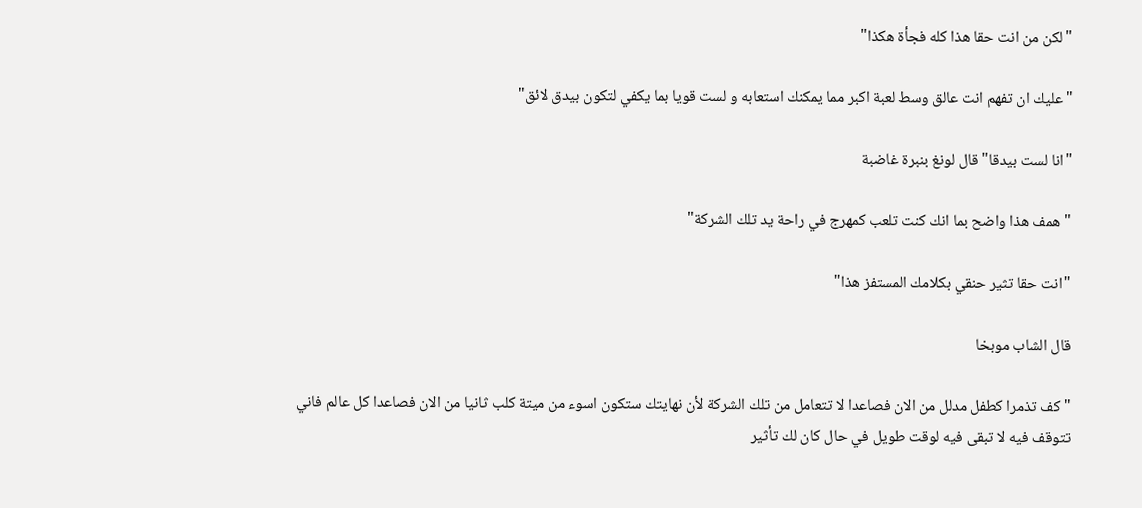"لكن من انت حقا هذا كله فجأة هكذا"

"عليك ان تفهم انت عالق وسط لعبة اكبر مما يمكنك استعابه و لست قويا بما يكفي لتكون بيدق لائق"

"انا لست بيدقا"قال لونغ بنبرة غاضبة

"همف هذا واضح بما انك كنت تلعب كمهرج في راحة يد تلك الشركة"

"انت حقا تثير حنقي بكلامك المستفز هذا"

قال الشاب موبخا

"كف تذمرا كطفل مدلل من الان فصاعدا لا تتعامل من تلك الشركة لأن نهايتك ستكون اسوء من ميتة كلب ثانيا من الان فصاعدا كل عالم فاني تتوقف فيه لا تبقى فيه لوقت طويل في حال كان لك تأثير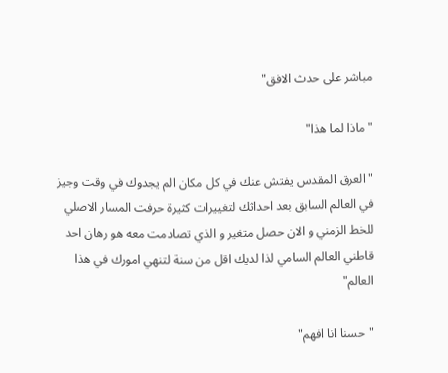مباشر على حدث الافق"

"ماذا لما هذا"

"العرق المقدس يفتش عنك في كل مكان الم يجدوك في وقت وجيز في العالم السابق بعد احداثك لتغييرات كثيرة حرفت المسار الاصلي للخط الزمني و الان حصل متغير و الذي تصادمت معه هو رهان احد قاطني العالم السامي لذا لديك اقل من سنة لتنهي امورك في هذا العالم"

"حسنا انا افهم"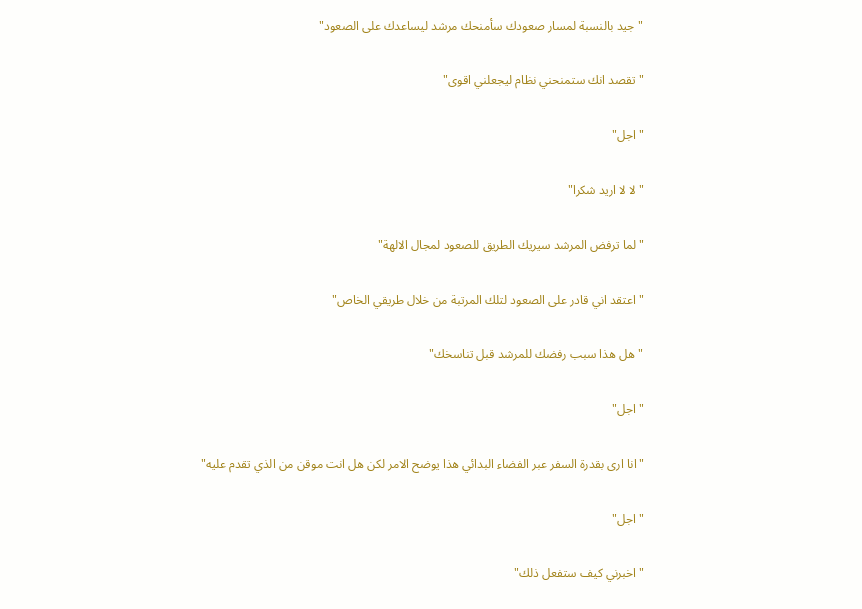"جيد بالنسبة لمسار صعودك سأمنحك مرشد ليساعدك على الصعود"

"تقصد انك ستمنحني نظام ليجعلني اقوى"

"اجل"

"لا لا اريد شكرا"

"لما ترفض المرشد سيريك الطريق للصعود لمجال الالهة"

"اعتقد اني قادر على الصعود لتلك المرتبة من خلال طريقي الخاص"

"هل هذا سبب رفضك للمرشد قبل تناسخك"

"اجل"

"انا ارى بقدرة السفر عبر الفضاء البدائي هذا يوضح الامر لكن هل انت موقن من الذي تقدم عليه"

"اجل"

"اخبرني كيف ستفعل ذلك"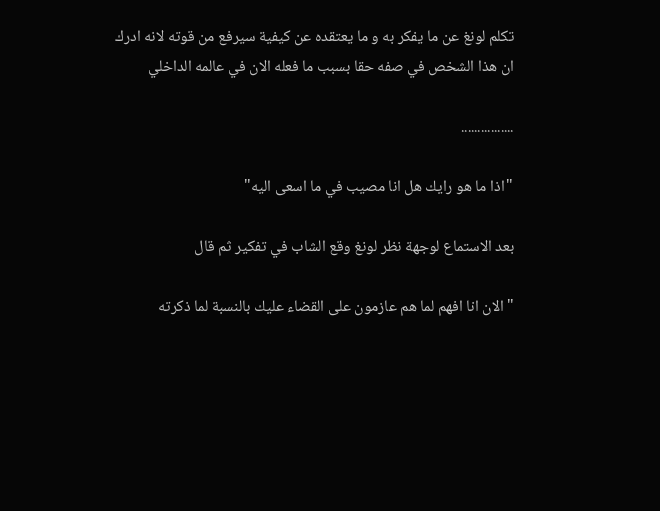تكلم لونغ عن ما يفكر به و ما يعتقده عن كيفية سيرفع من قوته لانه ادرك ان هذا الشخص في صفه حقا بسبب ما فعله الان في عالمه الداخلي

................

"اذا ما هو رايك هل انا مصيب في ما اسعى اليه"

بعد الاستماع لوجهة نظر لونغ وقع الشاب في تفكير ثم قال

"الان انا افهم لما هم عازمون على القضاء عليك بالنسبة لما ذكرته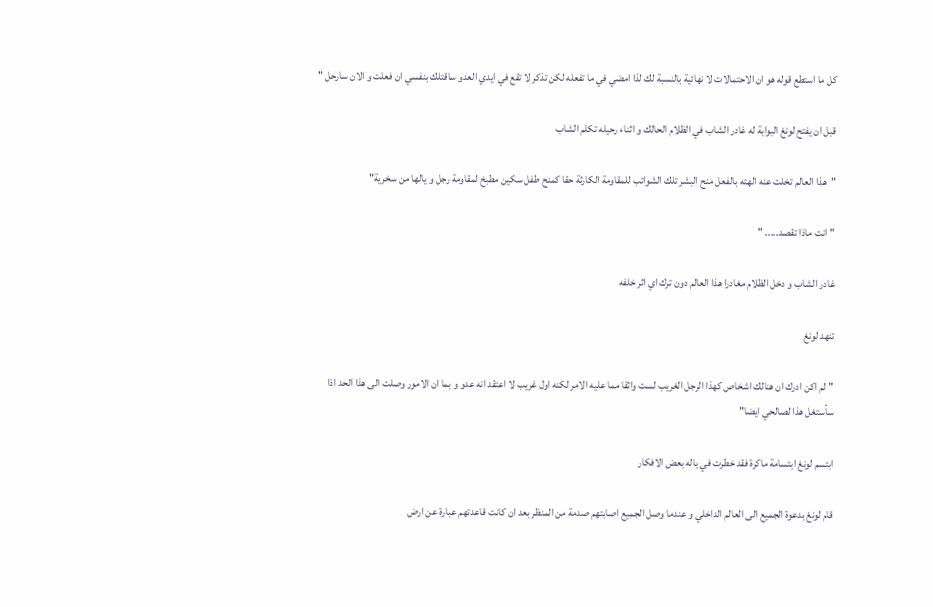كل ما استطع قوله هو ان الاحتمالات لا نهائية بالنسبة لك لذا امضي في ما تفعله لكن تذكر لا تقع في ايدي العدو ساقتلك بنفسي ان فعلت و الان سارحل "

قبل ان يفتح لونغ البوابة له غادر الشاب في الظلام الحالك و اثناء رحيله تكلم الشاب

"هذا العالم تخلت عنه الهته بالفعل منح البشر تلك الشوائب للمقاومة الكارثة حقا كمنح طفل سكين مطبخ لمقاومة رجل و يالها من سخرية"

"انت ماذا تقصد..... "

غادر الشاب و دخل الظلام مغادرا هذا العالم دون ترك اي اثر خلفه

تنهد لونغ

"لم اكن ادرك ان هنالك اشخاص كهذا الرجل الغريب لست واثقا مما عليه الامر لكنه اول غريب لا اعتقد انه عدو و بما ان الامور وصلت الى هذا الحد اذا سأستغل هذا لصالحي ايضا"

ابتسم لونغ ابتسامة ماكرة فقد خطرت في باله بعض الافكار

قام لونغ بدعوة الجميع الى العالم الداخلي و عندما وصل الجميع اصابتهم صدمة من المنظر بعد ان كانت قاعدتهم عبارة عن ارض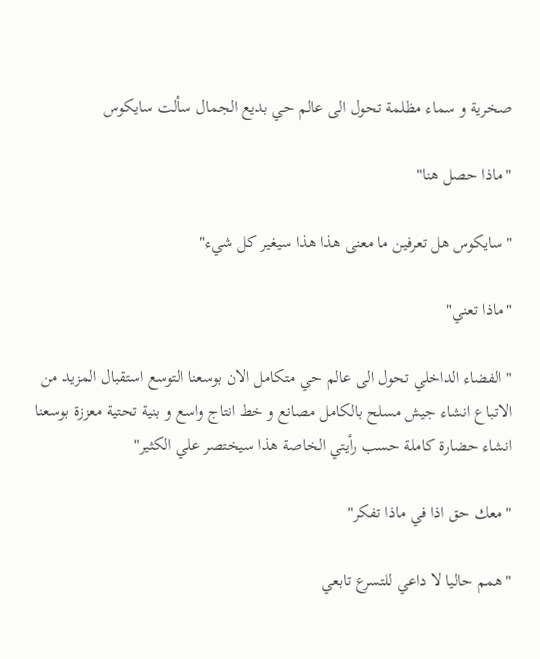صخرية و سماء مظلمة تحول الى عالم حي بديع الجمال سألت سايكوس

"ماذا حصل هنا"

"سايكوس هل تعرفين ما معنى هذا هذا سيغير كل شيء"

"ماذا تعني"

"الفضاء الداخلي تحول الى عالم حي متكامل الان بوسعنا التوسع استقبال المزيد من الاتباع انشاء جيش مسلح بالكامل مصانع و خط انتاج واسع و بنية تحتية معززة بوسعنا انشاء حضارة كاملة حسب رأيتي الخاصة هذا سيختصر علي الكثير"

"معك حق اذا في ماذا تفكر"

"همم حاليا لا داعي للتسرع تابعي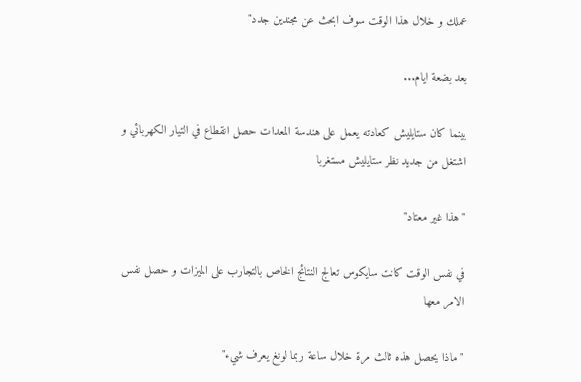عملك و خلال هذا الوقت سوف ابحث عن مجندين جدد"

بعد بضعة ايام...

بينما كان ستايليش كعادته يعمل على هندسة المعدات حصل انقطاع في التيار الكهربائي و اشتغل من جديد نظر ستايليش مستغربا

"هذا غير معتاد"

في نفس الوقت كانت سايكوس تعالج النتائج الخاص بالتجارب على الميزات و حصل نفس الامر معها

"ماذا يحصل هذه ثالث مرة خلال ساعة ربما لونغ يعرف شيء"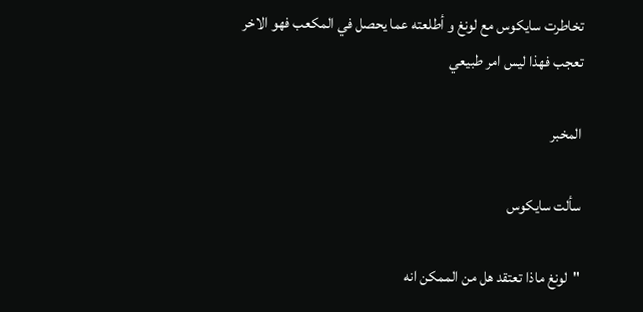تخاطرت سايكوس مع لونغ و أطلعته عما يحصل في المكعب فهو الاخر تعجب فهذا ليس امر طبيعي

المخبر

سألت سايكوس

"لونغ ماذا تعتقد هل من الممكن انه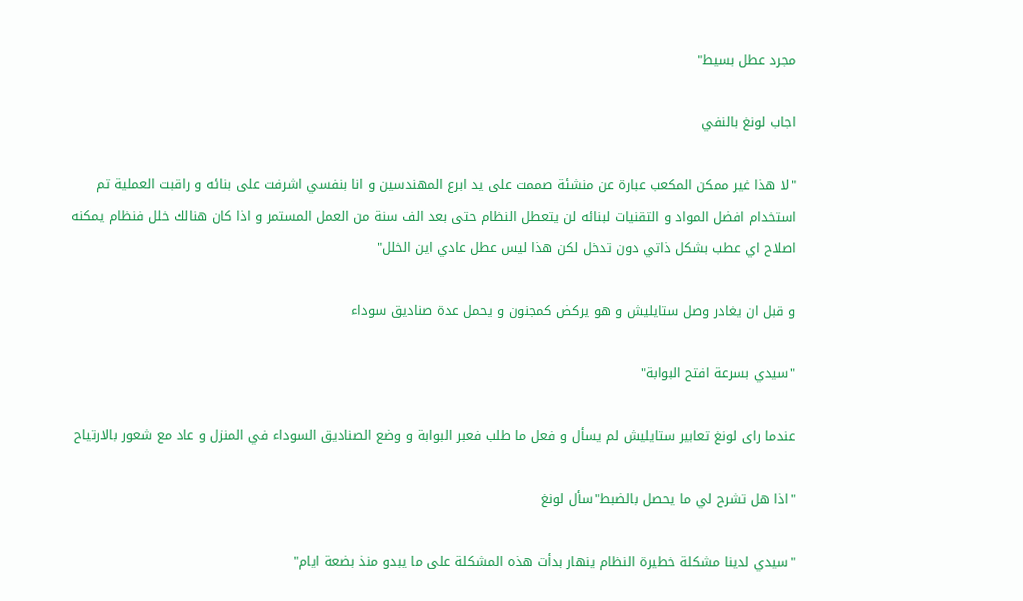مجرد عطل بسيط"

اجاب لونغ بالنفي

"لا هذا غير ممكن المكعب عبارة عن منشئة صممت على يد ابرع المهندسين و انا بنفسي اشرفت على بنائه و راقبت العملية تم استخدام افضل المواد و التقنيات لبنائه لن يتعطل النظام حتى بعد الف سنة من العمل المستمر و اذا كان هنالك خلل فنظام يمكنه اصلاح اي عطب بشكل ذاتي دون تدخل لكن هذا ليس عطل عادي اين الخلل"

و قبل ان يغادر وصل ستايليش و هو يركض كمجنون و يحمل عدة صناديق سوداء

"سيدي بسرعة افتح البوابة"

عندما راى لونغ تعابير ستايليش لم يسأل و فعل ما طلب فعبر البوابة و وضع الصناديق السوداء في المنزل و عاد مع شعور بالارتياح

"اذا هل تشرح لي ما يحصل بالضبط"سأل لونغ

"سيدي لدينا مشكلة خطيرة النظام ينهار بدأت هذه المشكلة على ما يبدو منذ بضعة ايام"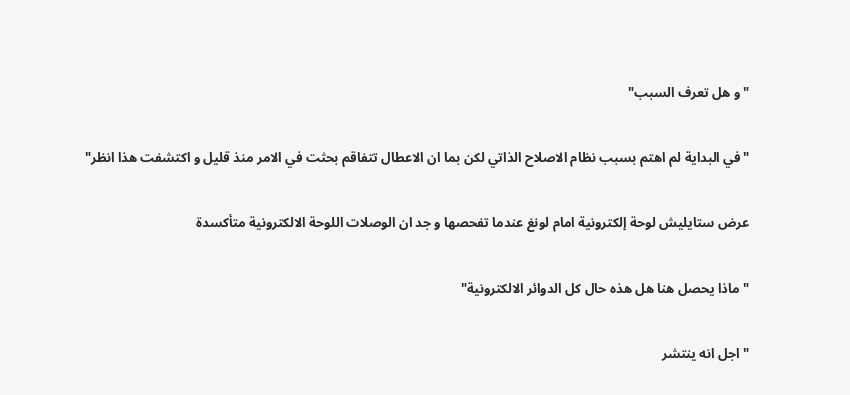"و هل تعرف السبب"

"في البداية لم اهتم بسبب نظام الاصلاح الذاتي لكن بما ان الاعطال تتفاقم بحثت في الامر منذ قليل و اكتشفت هذا انظر"

عرض ستايليش لوحة إلكترونية امام لونغ عندما تفحصها و جد ان الوصلات اللوحة الالكترونية متأكسدة

"ماذا يحصل هنا هل هذه حال كل الدوائر الالكترونية"

"اجل انه ينتشر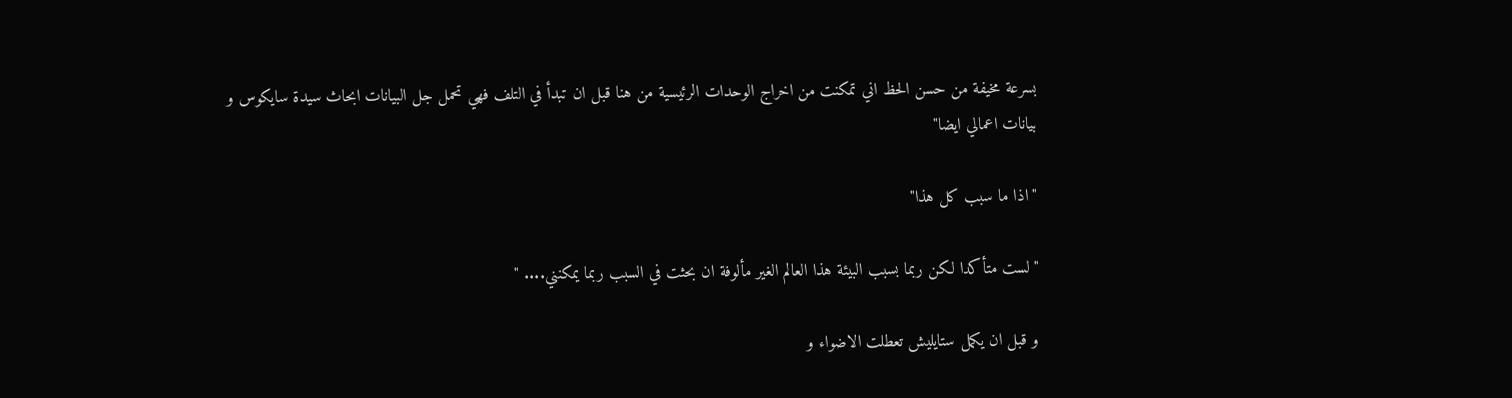بسرعة مخيفة من حسن الحظ اني تمكنت من اخراج الوحدات الرئيسية من هنا قبل ان تبدأ في التلف فهي تحمل جل البيانات ابحاث سيدة سايكوس و بيانات اعمالي ايضا"

"اذا ما سبب كل هذا"

"لست متأكدا لكن ربما بسبب البيئة هذا العالم الغير مألوفة ان بحثت في السبب ربما يمكنني.... "

و قبل ان يكمل ستايليش تعطلت الاضواء و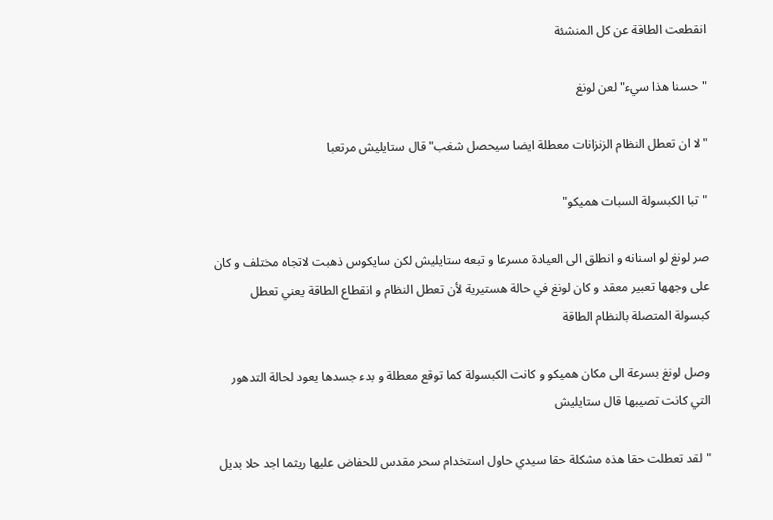انقطعت الطاقة عن كل المنشئة

"حسنا هذا سيء"لعن لونغ

"لا ان تعطل النظام الزنزانات معطلة ايضا سيحصل شغب"قال ستايليش مرتعبا

"تبا الكبسولة السبات هميكو"

صر لونغ لو اسنانه و انطلق الى العيادة مسرعا و تبعه ستايليش لكن سايكوس ذهبت لاتجاه مختلف و كان على وجهها تعبير معقد و كان لونغ في حالة هستيرية لأن تعطل النظام و انقطاع الطاقة يعني تعطل كبسولة المتصلة بالنظام الطاقة

وصل لونغ بسرعة الى مكان هميكو و كانت الكبسولة كما توقع معطلة و بدء جسدها يعود لحالة التدهور التي كانت تصيبها قال ستايليش

"لقد تعطلت حقا هذه مشكلة حقا سيدي حاول استخدام سحر مقدس للحفاض عليها ريثما اجد حلا بديل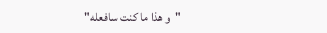"و هذا ما كنت سافعله"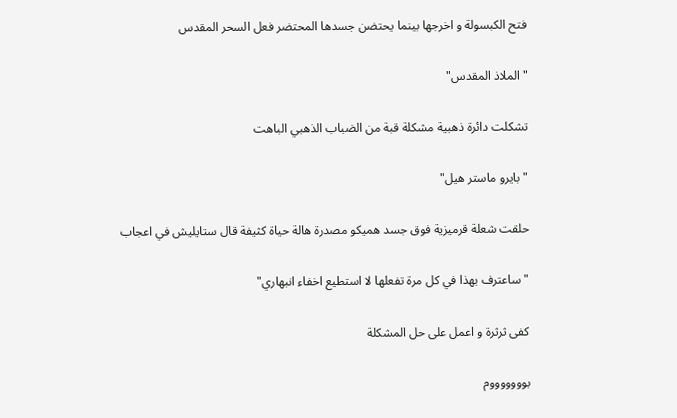فتح الكبسولة و اخرجها بينما يحتضن جسدها المحتضر فعل السحر المقدس

"الملاذ المقدس"

تشكلت دائرة ذهبية مشكلة قبة من الضباب الذهبي الباهت

"بايرو ماستر هيل"

حلقت شعلة قرميزية فوق جسد هميكو مصدرة هالة حياة كثيفة قال ستايليش في اعجاب

"ساعترف بهذا في كل مرة تفعلها لا استطيع اخفاء انبهاري"

كفى ثرثرة و اعمل على حل المشكلة

بوووووووم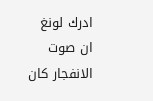ادرك لونغ ان صوت الانفجار كان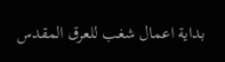بداية اعمال شغب للعرق المقدس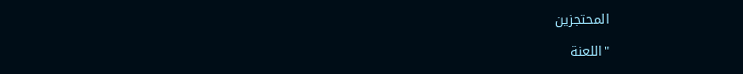المحتجزين

"اللعنة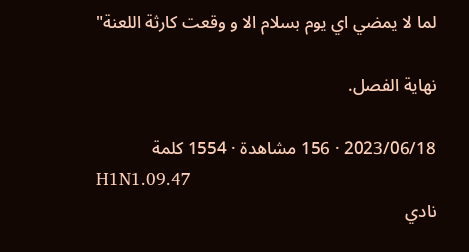لما لا يمضي اي يوم بسلام الا و وقعت كارثة اللعنة"

نهاية الفصل.

2023/06/18 · 156 مشاهدة · 1554 كلمة
H1N1.09.47
نادي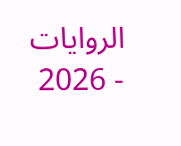الروايات - 2026